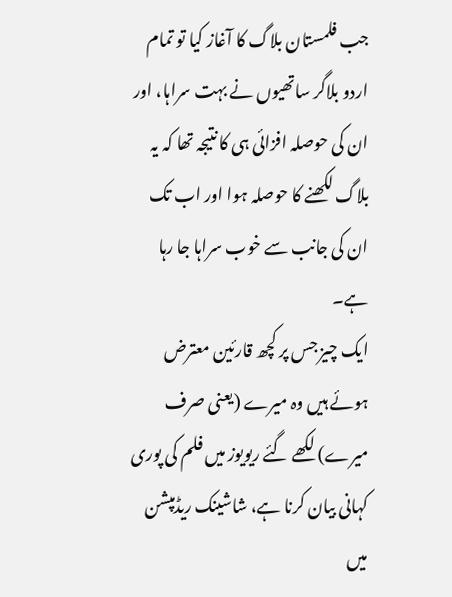جب فلمستان بلاگ کا آغاز کیا تو تمام اردو بلاگر ساتھیوں نے بہت سراہا، اور ان کی حوصلہ افزائی ہی کا نتیجہ تھا کہ یہ بلاگ لکھنے کا حوصلہ ہوا اور اب تک ان کی جانب سے خوب سراہا جا رہا ہے۔
ایک چیز جس پر کچھ قارئین معترض ہوئے ہیں وہ میرے (یعنی صرف میرے) لکھے گئے ریویوز میں فلم کی پوری کہانی بیان کرنا ہے، شاشینک ریڈمپشن میں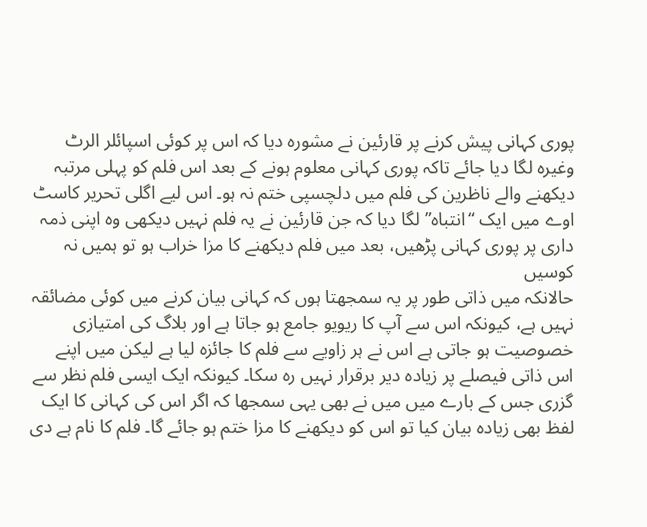پوری کہانی پیش کرنے پر قارئین نے مشورہ دیا کہ اس پر کوئی اسپائلر الرٹ وغیرہ لگا دیا جائے تاکہ پوری کہانی معلوم ہونے کے بعد اس فلم کو پہلی مرتبہ دیکھنے والے ناظرین کی فلم میں دلچسپی ختم نہ ہو۔ اس لیے اگلی تحریر کاسٹ اوے میں ایک “انتباہ” لگا دیا کہ جن قارئین نے یہ فلم نہیں دیکھی وہ اپنی ذمہ داری پر پوری کہانی پڑھیں، بعد میں فلم دیکھنے کا مزا خراب ہو تو ہمیں نہ کوسیں
حالانکہ میں ذاتی طور پر یہ سمجھتا ہوں کہ کہانی بیان کرنے میں کوئی مضائقہ نہیں ہے، کیونکہ اس سے آپ کا ریویو جامع ہو جاتا ہے اور بلاگ کی امتیازی خصوصیت ہو جاتی ہے اس نے ہر زاویے سے فلم کا جائزہ لیا ہے لیکن میں اپنے اس ذاتی فیصلے پر زیادہ دیر برقرار نہیں رہ سکا۔ کیونکہ ایک ایسی فلم نظر سے گزری جس کے بارے میں میں نے بھی یہی سمجھا کہ اگر اس کی کہانی کا ایک لفظ بھی زیادہ بیان کیا تو اس کو دیکھنے کا مزا ختم ہو جائے گا۔ فلم کا نام ہے دی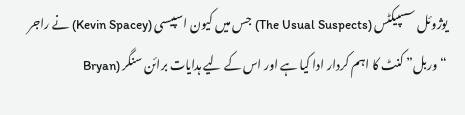یوژوئل سسپیکٹس (The Usual Suspects) جس میں کیون اسپیسی (Kevin Spacey) نے راجر “وربل” کنٹ کا اہم کردار ادا کیا ہے اور اس کے لیے ہدایات برائن سنگر (Bryan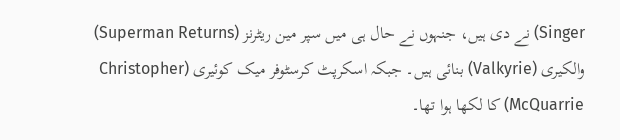Singer) نے دی ہیں، جنہوں نے حال ہی میں سپر مین ریٹرنز (Superman Returns) والکیری (Valkyrie) بنائی ہیں۔ جبکہ اسکرپٹ کرسٹوفر میک کوئیری (Christopher McQuarrie) کا لکھا ہوا تھا۔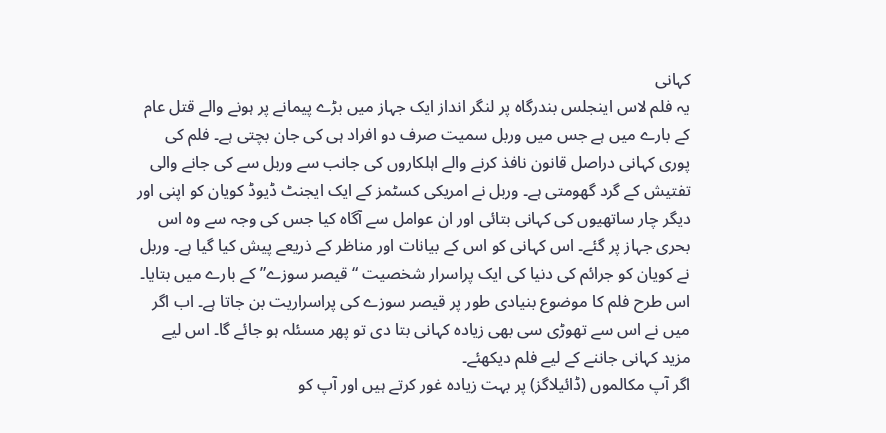کہانی
یہ فلم لاس اینجلس بندرگاہ پر لنگر انداز ایک جہاز میں بڑے پیمانے پر ہونے والے قتل عام کے بارے میں ہے جس میں وربل سمیت صرف دو افراد ہی کی جان بچتی ہے۔ فلم کی پوری کہانی دراصل قانون نافذ کرنے والے اہلکاروں کی جانب سے وربل سے کی جانے والی تفتیش کے گرد گھومتی ہے۔ وربل نے امریکی کسٹمز کے ایک ایجنٹ ڈیوڈ کویان کو اپنی اور دیگر چار ساتھیوں کی کہانی بتائی اور ان عوامل سے آگاہ کیا جس کی وجہ سے وہ اس بحری جہاز پر گئے۔ اس کہانی کو اس کے بیانات اور مناظر کے ذریعے پیش کیا گیا ہے۔ وربل نے کویان کو جرائم کی دنیا کی ایک پراسرار شخصیت “قیصر سوزے” کے بارے میں بتایا۔ اس طرح فلم کا موضوع بنیادی طور پر قیصر سوزے کی پراسراریت بن جاتا ہے۔ اب اگر میں نے اس سے تھوڑی سی بھی زیادہ کہانی بتا دی تو پھر مسئلہ ہو جائے گا۔ اس لیے مزید کہانی جاننے کے لیے فلم دیکھئے۔
اگر آپ مکالموں (ڈائیلاگز) پر بہت زیادہ غور کرتے ہیں اور آپ کو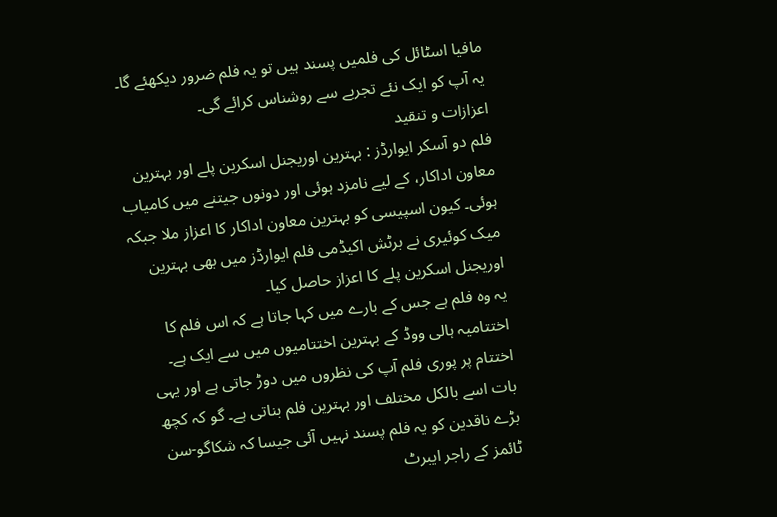مافیا اسٹائل کی فلمیں پسند ہیں تو یہ فلم ضرور دیکھئے گا۔ یہ آپ کو ایک نئے تجربے سے روشناس کرائے گی۔
اعزازات و تنقید
فلم دو آسکر ایوارڈز : بہترین اوریجنل اسکرین پلے اور بہترین معاون اداکار، کے لیے نامزد ہوئی اور دونوں جیتنے میں کامیاب ہوئی۔ کیون اسپیسی کو بہترین معاون اداکار کا اعزاز ملا جبکہ میک کوئیری نے برٹش اکیڈمی فلم ایوارڈز میں بھی بہترین اوریجنل اسکرین پلے کا اعزاز حاصل کیا۔
یہ وہ فلم ہے جس کے بارے میں کہا جاتا ہے کہ اس فلم کا اختتامیہ ہالی ووڈ کے بہترین اختتامیوں میں سے ایک ہے۔ اختتام پر پوری فلم آپ کی نظروں میں دوڑ جاتی ہے اور یہی بات اسے بالکل مختلف اور بہترین فلم بناتی ہے۔ گو کہ کچھ بڑے ناقدین کو یہ فلم پسند نہیں آئی جیسا کہ شکاگو-سن ٹائمز کے راجر ایبرٹ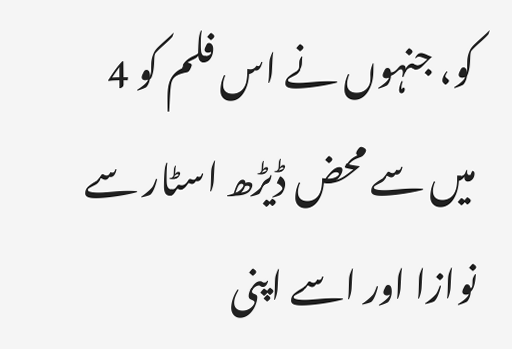کو، جنہوں نے اس فلم کو 4 میں سے محض ڈیڑھ اسٹار سے نوازا اور اسے اپنی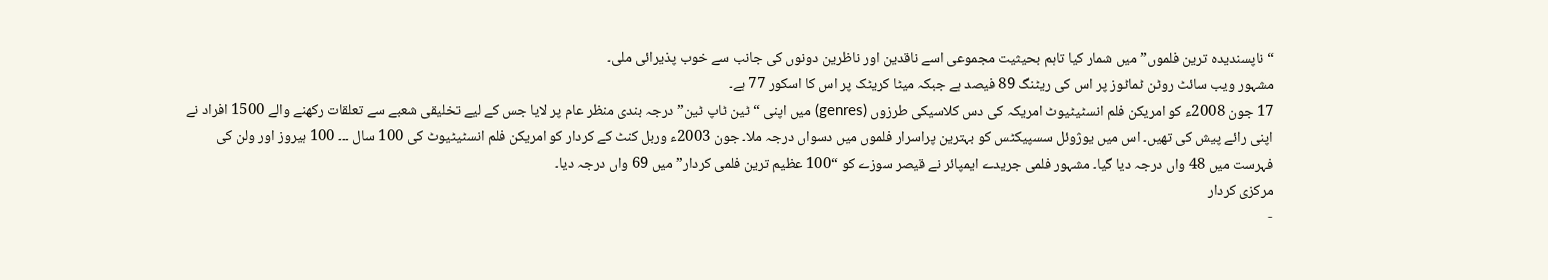“ناپسندیدہ ترین فلموں” میں شمار کیا تاہم بحیثیت مجموعی اسے ناقدین اور ناظرین دونوں کی جانب سے خوب پذیرائی ملی۔
مشہور ویب سائٹ روٹن ٹماٹوز پر اس کی ریٹنگ 89 فیصد ہے جبکہ میٹا کریٹک پر اس کا اسکور 77 ہے۔
17 جون 2008ء کو امریکن فلم انسٹیٹیوٹ امریکہ کی دس کلاسیکی طرزوں (genres) میں اپنی “ٹین ٹاپ ٹین” درجہ بندی منظر عام پر لایا جس کے لیے تخلیقی شعبے سے تعلقات رکھنے والے 1500 افراد نے اپنی رائے پیش کی تھیں۔ اس میں یوژوئل سسپیکٹس کو بہترین پراسرار فلموں میں دسواں درجہ ملا۔ جون 2003ء وربل کنٹ کے کردار کو امریکن فلم انسٹیٹیوٹ کی 100 سال ۔۔۔ 100 ہیروز اور ولن کی فہرست میں 48 واں درجہ دیا گیا۔ مشہور فلمی جریدے ایمپائر نے قیصر سوزے کو “100 عظیم ترین فلمی کردار” میں 69 واں درجہ دیا۔
مرکزی کردار
-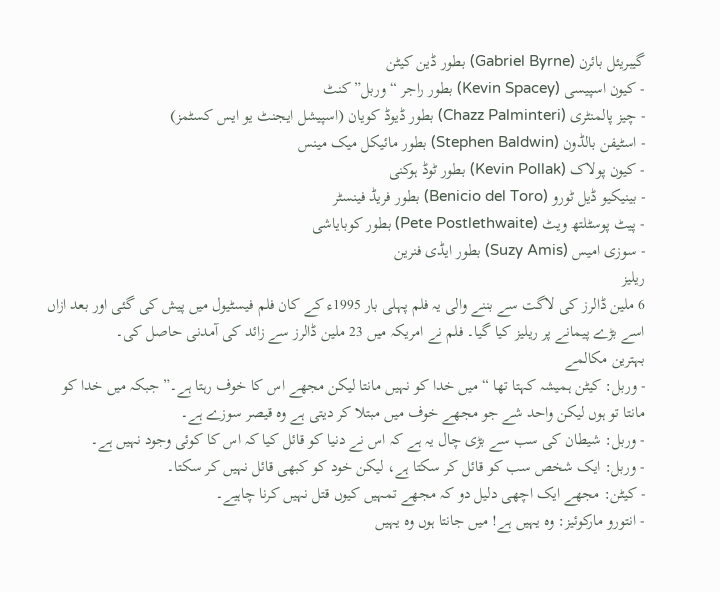گیبریئل بائرن (Gabriel Byrne) بطور ڈین کیٹن
- کیون اسپیسی (Kevin Spacey) بطور راجر “وربل” کنٹ
- چیز پالمنٹری (Chazz Palminteri) بطور ڈیوڈ کویان (اسپیشل ایجنٹ یو ایس کسٹمز)
- اسٹیفن بالڈون (Stephen Baldwin) بطور مائیکل میک مینس
- کیون پولاک (Kevin Pollak) بطور ٹوڈ ہوکنی
- بینیکیو ڈیل ٹورو (Benicio del Toro) بطور فریڈ فینسٹر
- پیٹ پوسٹلتھ ویٹ (Pete Postlethwaite) بطور کوبایاشی
- سوزی امیس (Suzy Amis) بطور ایڈی فنرین
ریلیز
6 ملین ڈالرز کی لاگت سے بننے والی یہ فلم پہلی بار 1995ء کے کان فلم فیسٹیول میں پیش کی گئی اور بعد ازاں اسے بڑے پیمانے پر ریلیز کیا گیا۔ فلم نے امریکہ میں 23 ملین ڈالرز سے زائد کی آمدنی حاصل کی۔
بہترین مکالمے
- وربل: کیٹن ہمیشہ کہتا تھا “میں خدا کو نہیں مانتا لیکن مجھے اس کا خوف رہتا ہے۔” جبکہ میں خدا کو مانتا تو ہوں لیکن واحد شے جو مجھے خوف میں مبتلا کر دیتی ہے وہ قیصر سوزے ہے۔
- وربل: شیطان کی سب سے بڑی چال یہ ہے کہ اس نے دنیا کو قائل کیا کہ اس کا کوئی وجود نہیں ہے۔
- وربل: ایک شخص سب کو قائل کر سکتا ہے، لیکن خود کو کبھی قائل نہیں کر سکتا۔
- کیٹن: مجھے ایک اچھی دلیل دو کہ مجھے تمہیں کیوں قتل نہیں کرنا چاہیے۔
- انتورو مارکوئیز: وہ یہیں ہے! میں جانتا ہوں وہ یہیں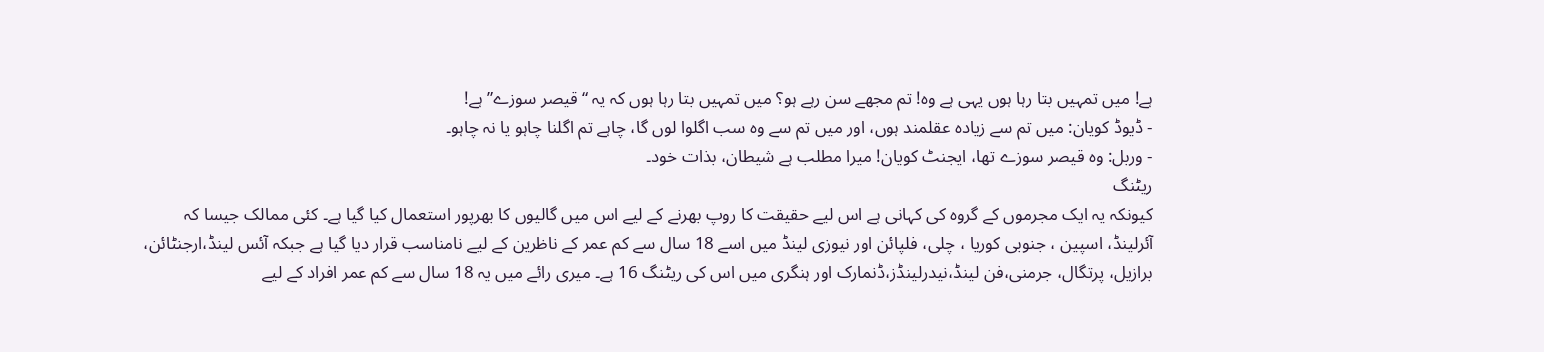ہے! میں تمہیں بتا رہا ہوں یہی ہے وہ! تم مجھے سن رہے ہو؟ میں تمہیں بتا رہا ہوں کہ یہ “قیصر سوزے” ہے!
- ڈیوڈ کویان: میں تم سے زیادہ عقلمند ہوں، اور میں تم سے وہ سب اگلوا لوں گا، چاہے تم اگلنا چاہو یا نہ چاہو۔
- وربل: وہ قیصر سوزے تھا، ایجنٹ کویان! میرا مطلب ہے شیطان، بذات خود۔
ریٹنگ
کیونکہ یہ ایک مجرموں کے گروہ کی کہانی ہے اس لیے حقیقت کا روپ بھرنے کے لیے اس میں گالیوں کا بھرپور استعمال کیا گیا ہے۔ کئی ممالک جیسا کہ
آئرلینڈ، اسپین ، جنوبی کوریا ، چلی، فلپائن اور نیوزی لینڈ میں اسے 18 سال سے کم عمر کے ناظرین کے لیے نامناسب قرار دیا گیا ہے جبکہ آئس لینڈ،ارجنٹائن، برازیل، پرتگال، جرمنی،فن لینڈ،نیدرلینڈز،ڈنمارک اور ہنگری میں اس کی ریٹنگ 16 ہے۔ میری رائے میں یہ 18 سال سے کم عمر افراد کے لیے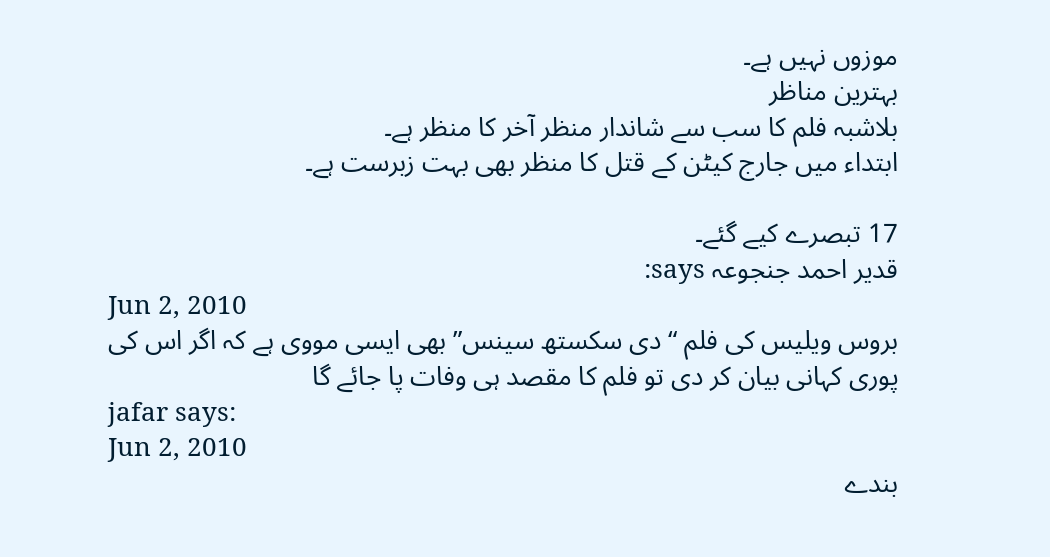موزوں نہیں ہے۔
بہترین مناظر
بلاشبہ فلم کا سب سے شاندار منظر آخر کا منظر ہے۔
ابتداء میں جارج کیٹن کے قتل کا منظر بھی بہت زبرست ہے۔

17 تبصرے کیے گئے۔
قدیر احمد جنجوعہ says:
Jun 2, 2010
بروس ویلیس کی فلم “دی سکستھ سینس” بھی ایسی مووی ہے کہ اگر اس کی پوری کہانی بیان کر دی تو فلم کا مقصد ہی وفات پا جائے گا
jafar says:
Jun 2, 2010
بندے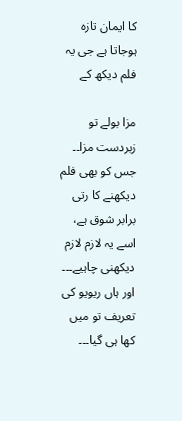کا ایمان تازہ ہوجاتا ہے جی یہ فلم دیکھ کے

مزا بولے تو زبردست مزا۔۔
جس کو بھی فلم دیکھنے کا رتی برابر شوق ہے، اسے یہ لازم لازم دیکھنی چاہیے۔۔۔
اور ہاں ریویو کی تعریف تو میں کھا ہی گیا۔۔۔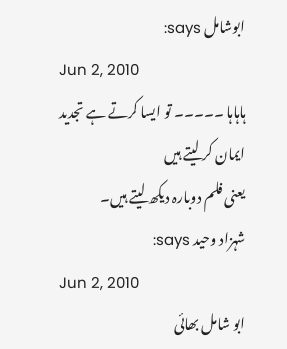ابوشامل says:
Jun 2, 2010
ہاہاہا ۔۔۔۔۔ تو ایسا کرتے ہے تجدید ایمان کر لیتے ہیں
یعنی فلم دوبارہ دیکھ لیتے ہیں۔
شہزاد وحید says:
Jun 2, 2010
ابو شامل بھائی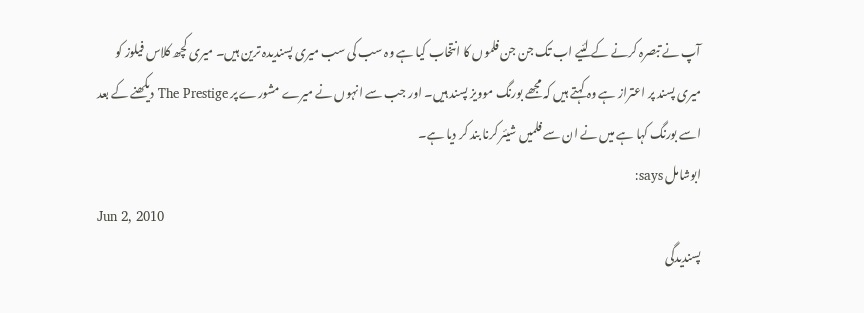آپ نے تبصرہ کرنے کے لئیے اب تک جن جن فلموں کا انتخاب کیا ہے وہ سب کی سب میری پسندیدہ ترین ہیں۔ میری کچھ کلاس فیلوز کو میری پسند پر اعتراز ہے وہ کہتے ہیں کہ مجھے بورنگ موویز پسند ہیں۔ اور جب سے انہوں نے میرے مشورے پر The Prestige دیکھنے کے بعد اسے بورنگ کہا ہے میں نے ان سے فلمیں شیئر کرنا بند کر دیا ہے۔
ابوشامل says:
Jun 2, 2010
پسندیدگی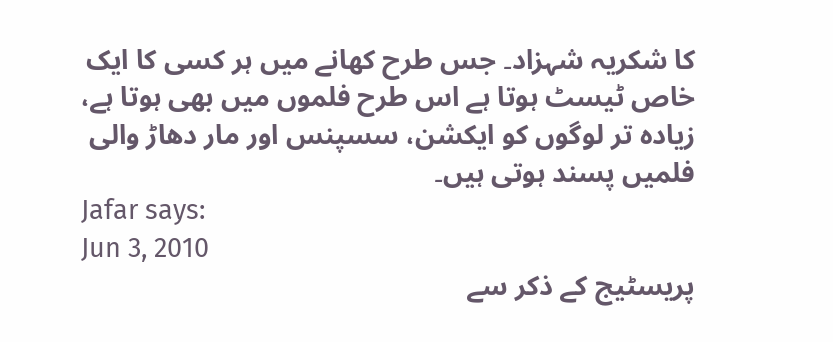کا شکریہ شہزاد۔ جس طرح کھانے میں ہر کسی کا ایک خاص ٹیسٹ ہوتا ہے اس طرح فلموں میں بھی ہوتا ہے، زیادہ تر لوگوں کو ایکشن، سسپنس اور مار دھاڑ والی فلمیں پسند ہوتی ہيں۔
Jafar says:
Jun 3, 2010
پریسٹیج کے ذکر سے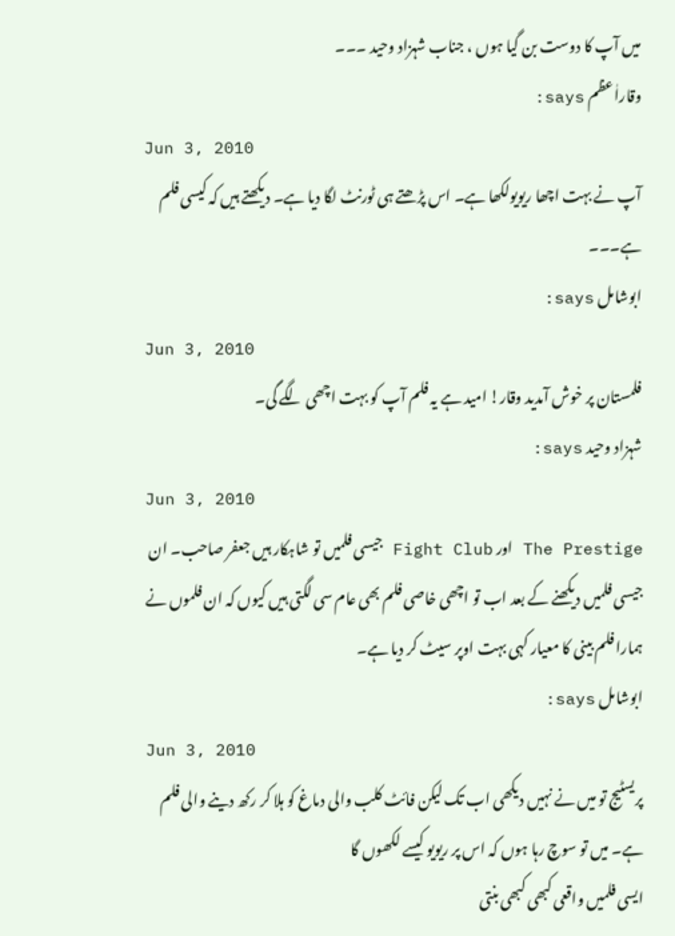میں آپ کا دوست بن گیا ہوں ، جناب شہزاد وحید ۔۔۔
وقاراٰعظم says:
Jun 3, 2010
آپ نے بہت اچھا ریویولکھا ہے۔ اس پڑھتے ہی ٹورنٹ لگا دیا ہے۔ دیکھتے ہیں کہ کیسی فلم ہے۔۔۔
ابوشامل says:
Jun 3, 2010
فلمستان پر خوش آمدید وقار! امید ہے یہ فلم آپ کو بہت اچھی لگے گی۔
شہزاد وحید says:
Jun 3, 2010
The Prestige اور Fight Club جیسی فلمیں تو شاہکار ہیں جعفر صاحب۔ ان جیسی فلمیں دیکھنے کے بعد اب تو اچھی خاصی فلم بھی عام سی لگتی ہیں کیوں کہ ان فلموں نے ہمارا فلم بینی کا معیار کہی بہت اوپر سیٹ کر دیا ہے۔
ابوشامل says:
Jun 3, 2010
پریسٹیج تو میں نے نہیں دیکھی اب تک لیکن فائٹ کلب والی دماغ کو ہلا کر رکھ دینے والی فلم ہے۔ میں تو سوچ رہا ہوں کہ اس پر ریویو کیسے لکھوں گا
ایسی فلمیں واقعی کبھی کبھی بنتی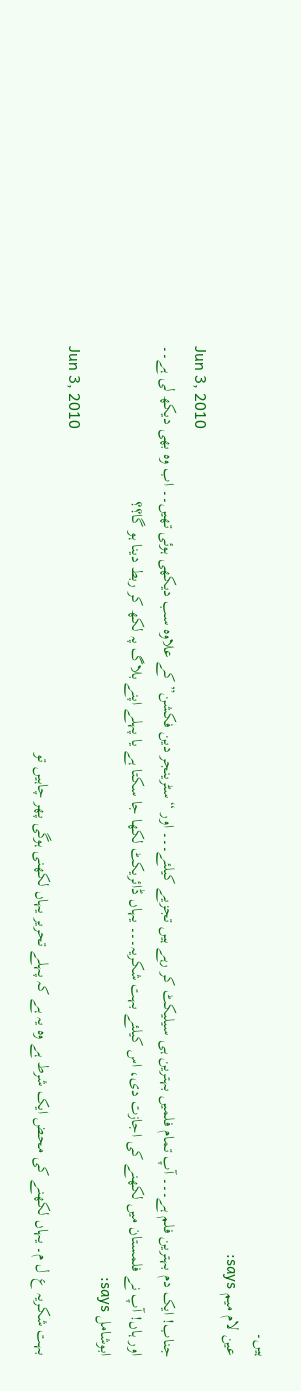ہیں۔
عین لام میم says:
Jun 3, 2010
جناب! ایک دم بہترین فلم ہے۔۔۔ آپ تمام فلمیں بہترین ہی سیلیکٹ کر رہے ہیں تجزیے کیلئے۔۔۔ اور “سٹرینجر دین فکشن” کے علاوہ سب دیکھی ہوئی تھیں۔۔ اب وہ بھی دیکھ لی ہے۔۔
اور ہاں! آپ نے فلمستان میں لکھنے کی اجازت دی، اس کیلئے بہت شکریہ۔۔۔ یہاں ڈائریکٹ لکھا جا سکتا ہے یا پہلے اپنے بلاگ پہ لکھ کر ربط دینا ہو گا؟؟
ابوشامل says:
Jun 3, 2010
بہت شکریہ ع ل م۔ یہاں لکھنے کی محض ایک شرط ہے وہ یہ ہے کہ پہلے تحریر یہاں لکھنی ہوگی پھر چاہیں تو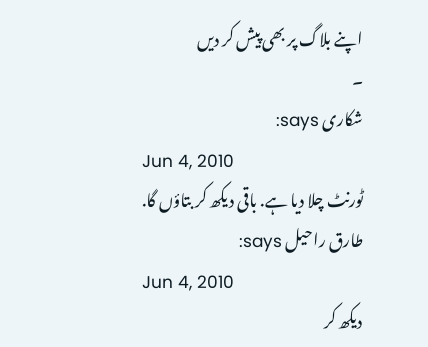اپنے بلاگ پر بھی پیش کر دیں
۔
شکاری says:
Jun 4, 2010
ٹورنٹ چلا دیا ہے. باقی دیکھ کر بتاؤں گا.
طارق راحیل says:
Jun 4, 2010
دیکھ کر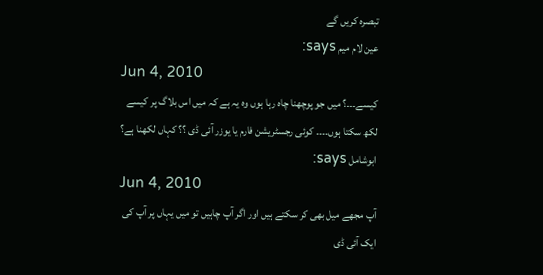تبصرہ کریں گے
عین لام میم says:
Jun 4, 2010
کیسے۔۔۔؟ میں جو پوچھنا چاہ رہا ہوں وہ یہ ہے کہ میں اس بلاگ پر کیسے لکھ سکتا ہوں۔۔۔۔ کوئی رجسٹریشن فارم یا یوزر آئی ڈی ؟؟ کہاں لکھنا ہے؟
ابوشامل says:
Jun 4, 2010
آپ مجھے میل بھی کر سکتے ہیں اور اگر آپ چاہیں تو میں یہاں پر آپ کی ایک آئی ڈی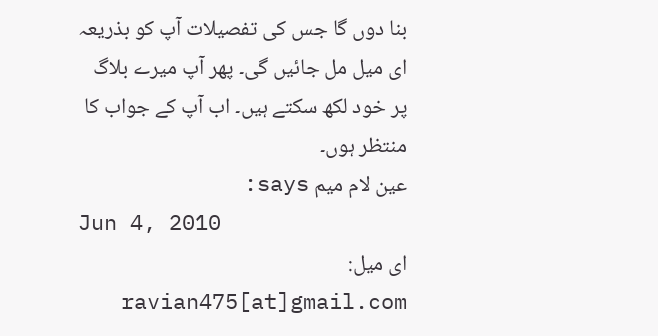بنا دوں گا جس کی تفصیلات آپ کو بذریعہ ای میل مل جائیں گی۔ پھر آپ میرے بلاگ پر خود لکھ سکتے ہیں۔ اب آپ کے جواب کا منتظر ہوں۔
عین لام میم says:
Jun 4, 2010
ای میل: ravian475[at]gmail.com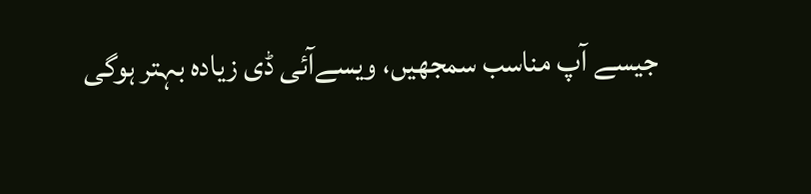جیسے آپ مناسب سمجھیں، ویسےآئی ڈی زیادہ بہتر ہوگی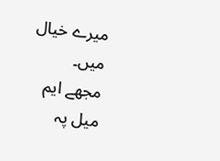میرے خیال میں۔
مجھے ایم میل پہ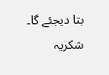بتا دیجئے گا۔ شکریہ